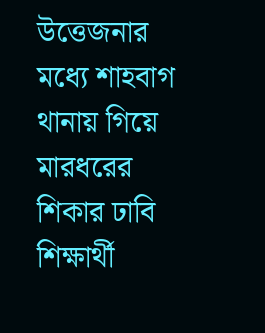উত্তেজনার মধ্যে শাহবাগ থানায় গিয়ে মারধরের শিকার ঢাবি শিক্ষার্থী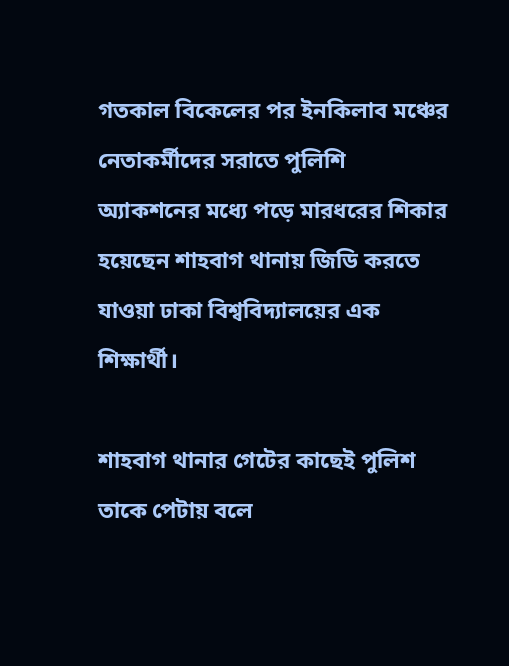গতকাল বিকেলের পর ইনকিলাব মঞ্চের নেতাকর্মীদের সরাতে পুলিশি অ্যাকশনের মধ্যে পড়ে মারধরের শিকার হয়েছেন শাহবাগ থানায় জিডি করতে যাওয়া ঢাকা বিশ্ববিদ্যালয়ের এক শিক্ষার্থী।

শাহবাগ থানার গেটের কাছেই পুলিশ তাকে পেটায় বলে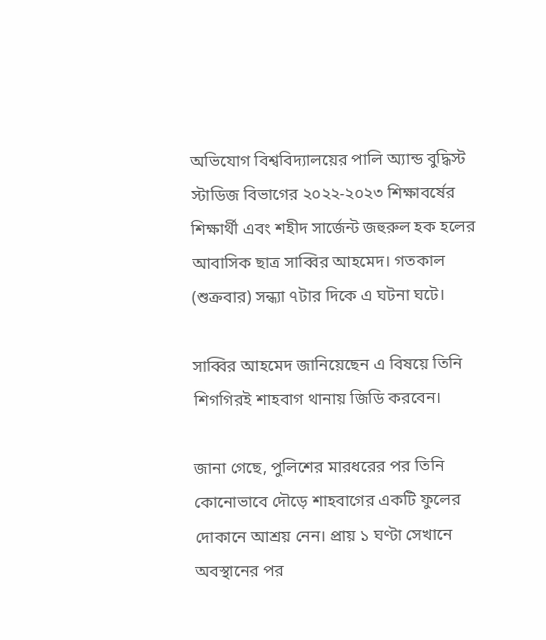অভিযোগ বিশ্ববিদ্যালয়ের পালি অ্যান্ড বুদ্ধিস্ট স্টাডিজ বিভাগের ২০২২-২০২৩ শিক্ষাবর্ষের শিক্ষার্থী এবং শহীদ সার্জেন্ট জহুরুল হক হলের আবাসিক ছাত্র সাব্বির আহমেদ। গতকাল (শুক্রবার) সন্ধ্যা ৭টার দিকে এ ঘটনা ঘটে।

সাব্বির আহমেদ জানিয়েছেন এ বিষয়ে তিনি শিগগিরই শাহবাগ থানায় জিডি করবেন।

জানা গেছে, পুলিশের মারধরের পর তিনি কোনোভাবে দৌড়ে শাহবাগের একটি ফুলের দোকানে আশ্রয় নেন। প্রায় ১ ঘণ্টা সেখানে অবস্থানের পর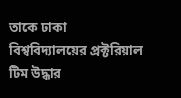তাকে ঢাকা বিশ্ববিদ্যালয়ের প্রক্টরিয়াল টিম উদ্ধার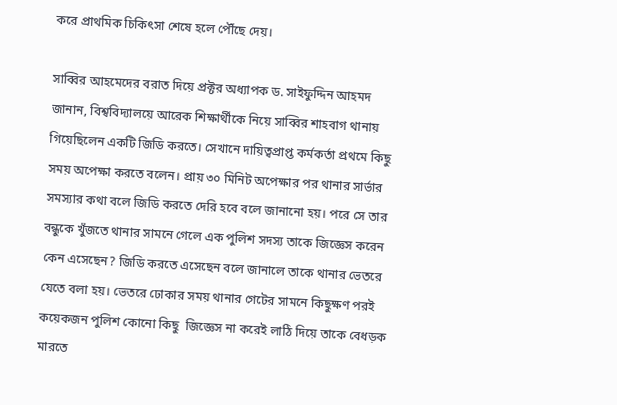করে প্রাথমিক চিকিৎসা শেষে হলে পৌঁছে দেয়।

সাব্বির আহমেদের বরাত দিয়ে প্রক্টর অধ্যাপক ড. সাইফুদ্দিন আহমদ জানান, বিশ্ববিদ্যালয়ে আরেক শিক্ষার্থীকে নিয়ে সাব্বির শাহবাগ থানায় গিয়েছিলেন একটি জিডি করতে। সেখানে দায়িত্বপ্রাপ্ত কর্মকর্তা প্রথমে কিছু সময় অপেক্ষা করতে বলেন। প্রায় ৩০ মিনিট অপেক্ষার পর থানার সার্ভার সমস্যার কথা বলে জিডি করতে দেরি হবে বলে জানানো হয়। পরে সে তার বন্ধুকে খুঁজতে থানার সামনে গেলে এক পুলিশ সদস্য তাকে জিজ্ঞেস করেন কেন এসেছেন? জিডি করতে এসেছেন বলে জানালে তাকে থানার ভেতরে যেতে বলা হয়। ভেতরে ঢোকার সময় থানার গেটের সামনে কিছুক্ষণ পরই কয়েকজন পুলিশ কোনো কিছু  জিজ্ঞেস না করেই লাঠি দিয়ে তাকে বেধড়ক মারতে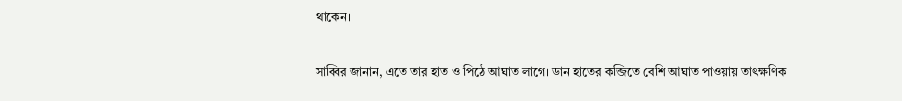থাকেন।

সাব্বির জানান, এতে তার হাত ও পিঠে আঘাত লাগে। ডান হাতের কব্জিতে বেশি আঘাত পাওয়ায় তাৎক্ষণিক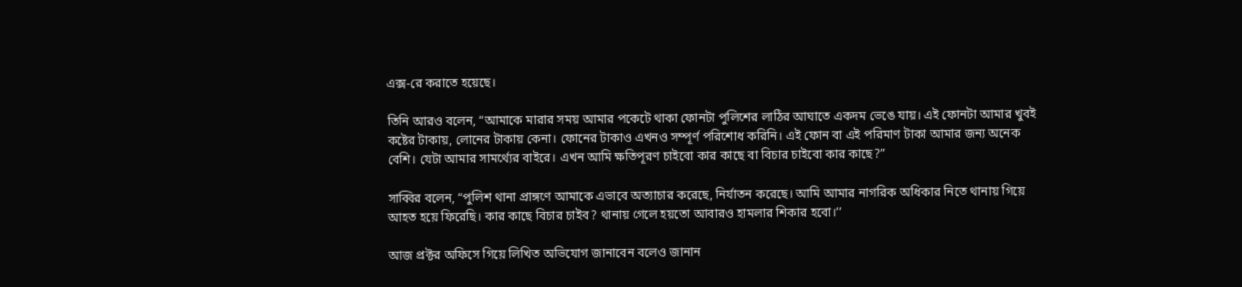এক্স-রে করাতে হয়েছে।

তিনি আরও বলেন, “আমাকে মারার সময় আমার পকেটে থাকা ফোনটা পুলিশের লাঠির আঘাতে একদম ভেঙে যায়। এই ফোনটা আমার খুবই কষ্টের টাকায়, লোনের টাকায় কেনা। ফোনের টাকাও এখনও সম্পূর্ণ পরিশোধ করিনি। এই ফোন বা এই পরিমাণ টাকা আমার জন্য অনেক বেশি। যেটা আমার সামর্থ্যের বাইরে। এখন আমি ক্ষতিপূরণ চাইবো কার কাছে বা বিচার চাইবো কার কাছে?”

সাব্বির বলেন, “পুলিশ থানা প্রাঙ্গণে আমাকে এভাবে অত্যাচার করেছে, নির্যাতন করেছে। আমি আমার নাগরিক অধিকার নিতে থানায় গিয়ে আহত হয়ে ফিরেছি। কার কাছে বিচার চাইব? থানায় গেলে হয়তো আবারও হামলার শিকার হবো।’’

আজ প্রক্টর অফিসে গিয়ে লিখিত অভিযোগ জানাবেন বলেও জানান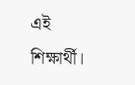এই শিক্ষার্থী।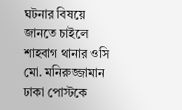ঘটনার বিষয়ে জানতে চাইলে শাহবাগ থানার ওসি মো. মনিরুজ্জামান ঢাকা পোস্টকে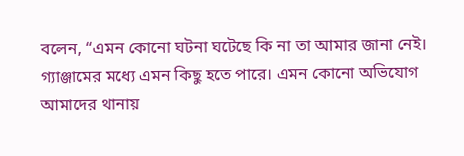বলেন, “এমন কোনো ঘটনা ঘটেছে কি না তা আমার জানা নেই। গ্যাঞ্জামের মধ্যে এমন কিছু হতে পারে। এমন কোনো অভিযোগ আমাদের থানায়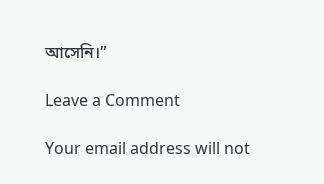আসেনি।”

Leave a Comment

Your email address will not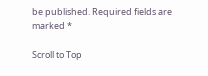be published. Required fields are marked *

Scroll to Top